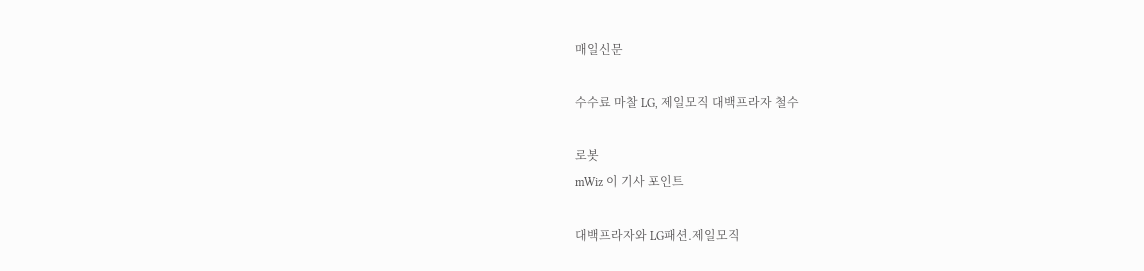매일신문

수수료 마찰 LG, 제일모직 대백프라자 철수

로봇
mWiz 이 기사 포인트

대백프라자와 LG패션.제일모직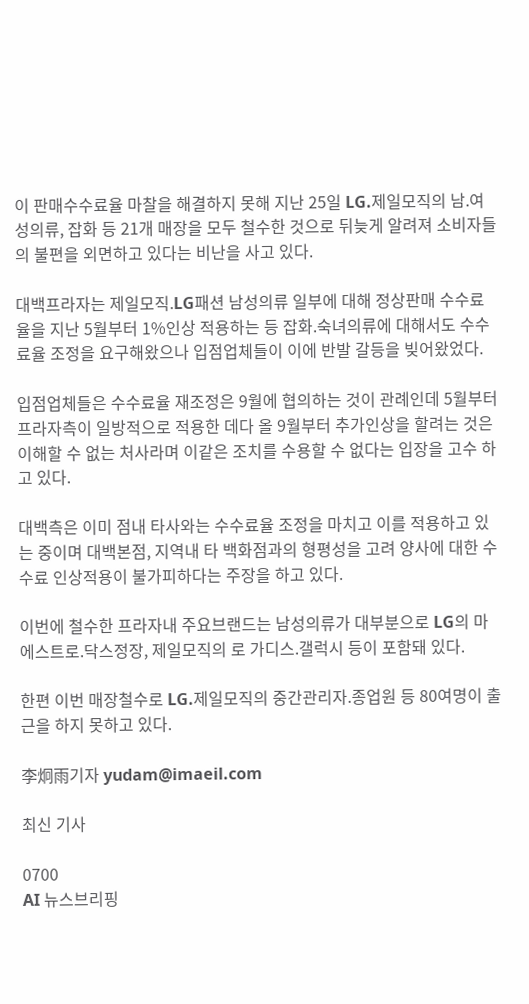이 판매수수료율 마찰을 해결하지 못해 지난 25일 LG.제일모직의 남.여성의류, 잡화 등 21개 매장을 모두 철수한 것으로 뒤늦게 알려져 소비자들의 불편을 외면하고 있다는 비난을 사고 있다.

대백프라자는 제일모직.LG패션 남성의류 일부에 대해 정상판매 수수료율을 지난 5월부터 1%인상 적용하는 등 잡화.숙녀의류에 대해서도 수수료율 조정을 요구해왔으나 입점업체들이 이에 반발 갈등을 빚어왔었다.

입점업체들은 수수료율 재조정은 9월에 협의하는 것이 관례인데 5월부터 프라자측이 일방적으로 적용한 데다 올 9월부터 추가인상을 할려는 것은 이해할 수 없는 처사라며 이같은 조치를 수용할 수 없다는 입장을 고수 하고 있다.

대백측은 이미 점내 타사와는 수수료율 조정을 마치고 이를 적용하고 있는 중이며 대백본점, 지역내 타 백화점과의 형평성을 고려 양사에 대한 수수료 인상적용이 불가피하다는 주장을 하고 있다.

이번에 철수한 프라자내 주요브랜드는 남성의류가 대부분으로 LG의 마에스트로.닥스정장, 제일모직의 로 가디스.갤럭시 등이 포함돼 있다.

한편 이번 매장철수로 LG.제일모직의 중간관리자.종업원 등 80여명이 출근을 하지 못하고 있다.

李炯雨기자 yudam@imaeil.com

최신 기사

0700
AI 뉴스브리핑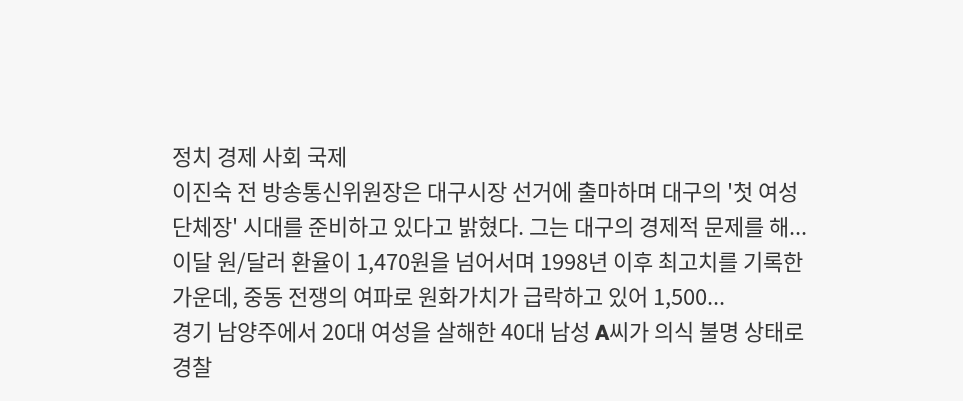정치 경제 사회 국제
이진숙 전 방송통신위원장은 대구시장 선거에 출마하며 대구의 '첫 여성 단체장' 시대를 준비하고 있다고 밝혔다. 그는 대구의 경제적 문제를 해...
이달 원/달러 환율이 1,470원을 넘어서며 1998년 이후 최고치를 기록한 가운데, 중동 전쟁의 여파로 원화가치가 급락하고 있어 1,500...
경기 남양주에서 20대 여성을 살해한 40대 남성 A씨가 의식 불명 상태로 경찰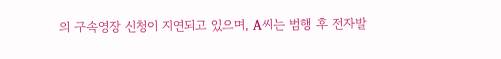의 구속영장 신청이 지연되고 있으며, A씨는 범행 후 전자발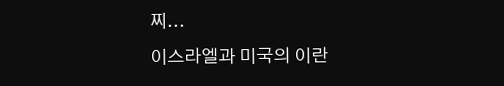찌...
이스라엘과 미국의 이란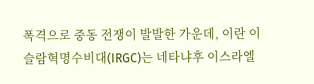폭격으로 중동 전쟁이 발발한 가운데, 이란 이슬람혁명수비대(IRGC)는 네타냐후 이스라엘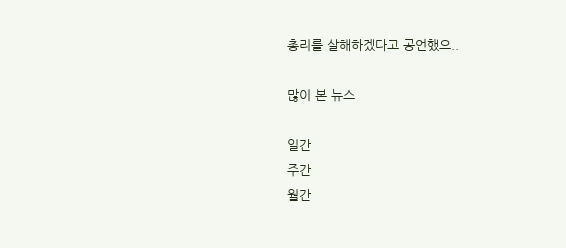총리를 살해하겠다고 공언했으..

많이 본 뉴스

일간
주간
월간